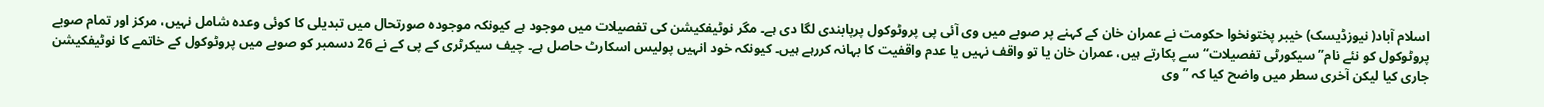اسلام آباد( نیوزڈیسک) خیبر پختونخوا حکومت نے عمران خان کے کہنے پر صوبے میں وی آئی پی پروٹوکول پرپابندی لگا دی ہے۔ مگر نوٹیفکیشن کی تفصیلات میں موجود ہے کیونکہ موجودہ صورتحال میں تبدیلی کا کوئی وعدہ شامل نہیں، مرکز اور تمام صوبے پروٹوکول کو نئے نام” سیکورٹی تفصیلات“ سے پکارتے ہیں، عمران خان یا تو واقف نہیں یا عدم واقفیت کا بہانہ کررہے ہیں۔ کیونکہ خود انہیں پولیس اسکارٹ حاصل ہے۔ چیف سیکرٹری کے پی کے نے 26 دسمبر کو صوبے میں پروٹوکول کے خاتمے کا نوٹیفکیشن جاری کیا لیکن آخری سطر میں واضح کیا کہ ” وی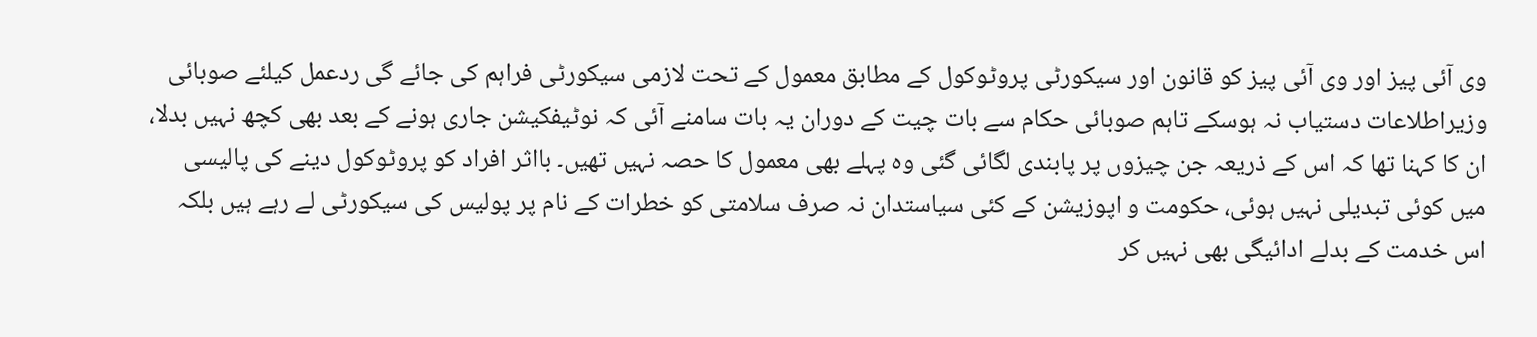وی آئی پیز اور وی آئی پیز کو قانون اور سیکورٹی پروٹوکول کے مطابق معمول کے تحت لازمی سیکورٹی فراہم کی جائے گی ردعمل کیلئے صوبائی وزیراطلاعات دستیاب نہ ہوسکے تاہم صوبائی حکام سے بات چیت کے دوران یہ بات سامنے آئی کہ نوٹیفکیشن جاری ہونے کے بعد بھی کچھ نہیں بدلا، ان کا کہنا تھا کہ اس کے ذریعہ جن چیزوں پر پابندی لگائی گئی وہ پہلے بھی معمول کا حصہ نہیں تھیں۔ بااثر افراد کو پروٹوکول دینے کی پالیسی میں کوئی تبدیلی نہیں ہوئی، حکومت و اپوزیشن کے کئی سیاستدان نہ صرف سلامتی کو خطرات کے نام پر پولیس کی سیکورٹی لے رہے ہیں بلکہ اس خدمت کے بدلے ادائیگی بھی نہیں کر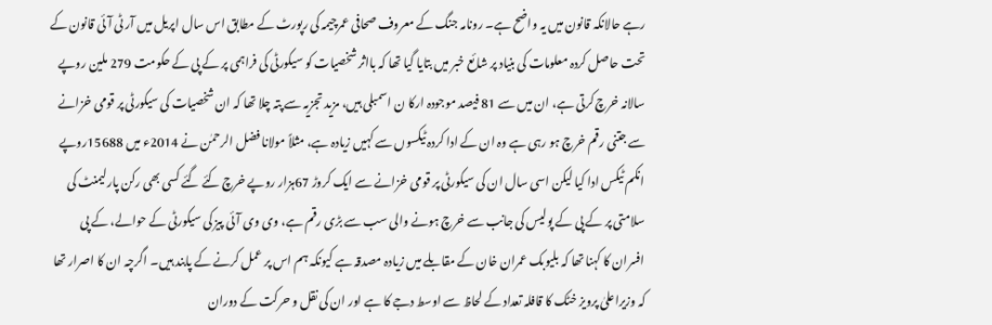رہے حالانکہ قانون میں یہ واضح ہے۔ رونامہ جنگ کے معروف صحافی عمرچیمہ کی رپورٹ کے مطابق اس سال اپریل میں آر ٹی آئی قانون کے تحت حاصل کردہ معلومات کی بنیاد پر شائع خبر میں بتایا گیا تھا کہ بااثر شخصیات کو سیکورٹی کی فراہمی پر کے پی کے حکومت 279 ملین روپے سالانہ خرچ کرتی ہے، ان میں سے 81 فیصد موجودہ ارکا ن اسمبلی ہیں، مزید تجزیہ سے پتہ چلا تھا کہ ان شخصیات کی سیکورٹی پر قومی خزانے سے جتنی رقم خرچ ہو رہی ہے وہ ان کے ادا کردہ ٹیکسوں سے کہیں زیادہ ہے، مثلاً مولانا فضل الرحمٰن نے 2014ء میں 15688روپے انکم ٹیکس ادا کیا لیکن اسی سال ان کی سیکورٹی پر قومی خزانے سے ایک کروڑ 67ہزار روپے خرچ کئے گئے کسی بھی رکن پارلیمنٹ کی سلامتی پر کے پی کے پولیس کی جانب سے خرچ ہونے والی سب سے بڑی رقم ہے، وی وی آئی پیز کی سیکورٹی کے حوالے، کے پی افسران کا کہنا تھا کہ بلیوبک عمران خان کے مقابلے میں زیادہ مصدقہ ہے کیونکہ ہم اس پر عمل کرنے کے پابند ہیں۔ اگرچہ ان کا اصرار تھا کہ وزیراعلیٰ پرویز خٹک کا قافلہ تعداد کے لحاظ سے اوسط دجے کا ہے اور ان کی نقل و حرکت کے دوران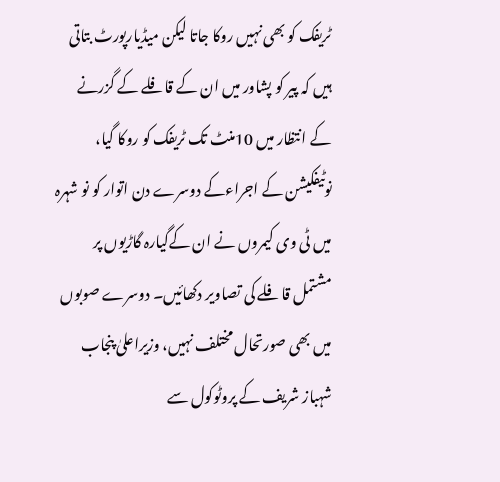ٹریفک کو بھی نہیں روکا جاتا لیکن میڈیارپورٹ بتاتی ہیں کہ پیر کو پشاور میں ان کے قافلے کے گزرنے کے انتظار میں 10منٹ تک ٹریفک کو روکا گیا، نوٹیفکیشن کے اجراءکے دوسرے دن اتوار کو نو شہرہ میں ٹی وی کیمروں نے ان کےگیارہ گاڑیوں پر مشتمل قافلے کی تصاویر دکھائیں۔ دوسرے صوبوں میں بھی صورتحال مختلف نہیں، وزیراعلیٰ پنجاب شہباز شریف کے پروٹوکول سے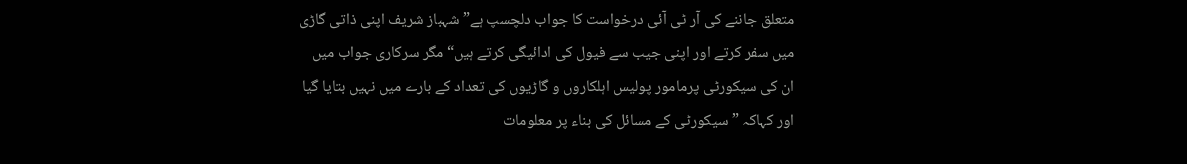متعلق جاننے کی آر ٹی آئی درخواست کا جواب دلچسپ ہے” شہباز شریف اپنی ذاتی گاڑی میں سفر کرتے اور اپنی جیب سے فیول کی ادائیگی کرتے ہیں“ مگر سرکاری جواب میں ان کی سیکورٹی پرمامور پولیس اہلکاروں و گاڑیوں کی تعداد کے بارے میں نہیں بتایا گیا اور کہاکہ ” سیکورٹی کے مسائل کی بناء پر معلومات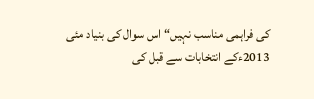کی فراہمی مناسب نہیں“ اس سوال کی بنیاد مئی 2013ءکے انتخابات سے قبل کی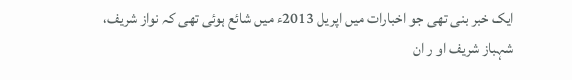ایک خبر بنی تھی جو اخبارات میں اپریل 2013ء میں شائع ہوئی تھی کہ نواز شریف، شہباز شریف او ر ان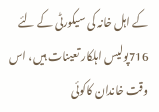کے اہل خانہ کی سیکورٹی کے لئے 716پولیس اہلکار تعینات ہیں، اس وقت خاندان کاکوئی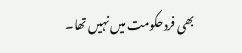بھی فردحکومت میں نہیں تھا۔